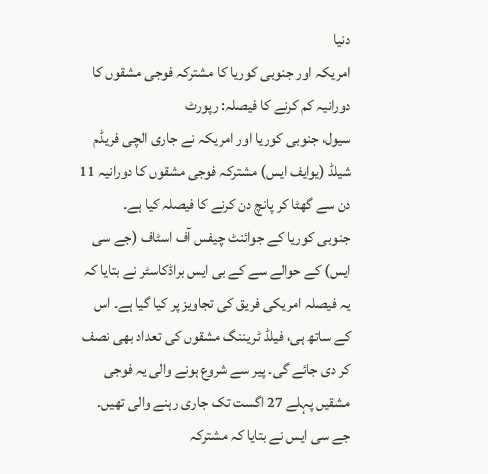دنیا
امریکہ اور جنوبی کوریا کا مشترکہ فوجی مشقوں کا دورانیہ کم کرنے کا فیصلہ: رپورٹ
سیول، جنوبی کوریا اور امریکہ نے جاری الچی فریڈم شیلڈ (یوایف ایس) مشترکہ فوجی مشقوں کا دورانیہ 11 دن سے گھٹا کر پانچ دن کرنے کا فیصلہ کیا ہے۔
جنوبی کوریا کے جوائنٹ چیفس آف اسٹاف (جے سی ایس) کے حوالے سے کے بی ایس براڈکاسٹر نے بتایا کہ یہ فیصلہ امریکی فریق کی تجاویز پر کیا گیا ہے۔ اس کے ساتھ ہی، فیلڈ ٹریننگ مشقوں کی تعداد بھی نصف کر دی جائے گی۔ پیر سے شروع ہونے والی یہ فوجی مشقیں پہلے 27 اگست تک جاری رہنے والی تھیں۔ جے سی ایس نے بتایا کہ مشترکہ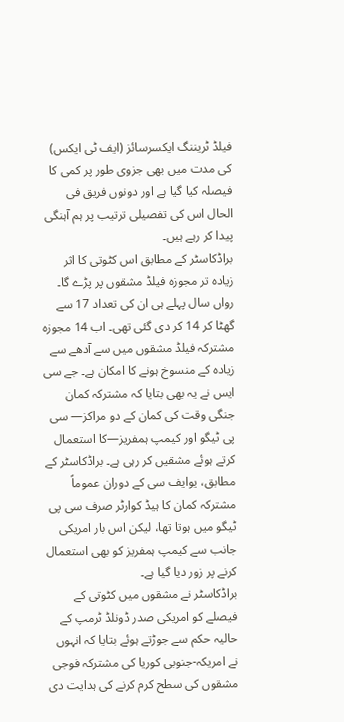فیلڈ ٹریننگ ایکسرسائز (ایف ٹی ایکس) کی مدت میں بھی جزوی طور پر کمی کا فیصلہ کیا گیا ہے اور دونوں فریق فی الحال اس کی تفصیلی ترتیب پر ہم آہنگی پیدا کر رہے ہیں۔
براڈکاسٹر کے مطابق اس کٹوتی کا اثر زیادہ تر مجوزہ فیلڈ مشقوں پر پڑے گا۔ رواں سال پہلے ہی ان کی تعداد 17 سے گھٹا کر 14 کر دی گئی تھی۔ اب 14 مجوزہ مشترکہ فیلڈ مشقوں میں سے آدھے سے زیادہ کے منسوخ ہونے کا امکان ہے۔ جے سی ایس نے یہ بھی بتایا کہ مشترکہ کمان جنگی وقت کی کمان کے دو مراکز— سی پی ٹیگو اور کیمپ ہمفریز—کا استعمال کرتے ہوئے مشقیں کر رہی ہے۔ براڈکاسٹر کے مطابق، یوایف سی کے دوران عموماً مشترکہ کمان کا ہیڈ کوارٹر صرف سی پی ٹیگو میں ہوتا تھا، لیکن اس بار امریکی جانب سے کیمپ ہمفریز کو بھی استعمال کرنے پر زور دیا گیا ہے۔
براڈکاسٹر نے مشقوں میں کٹوتی کے فیصلے کو امریکی صدر ڈونلڈ ٹرمپ کے حالیہ حکم سے جوڑتے ہوئے بتایا کہ انہوں نے امریکہ-جنوبی کوریا کی مشترکہ فوجی مشقوں کی سطح کرم کرنے کی ہدایت دی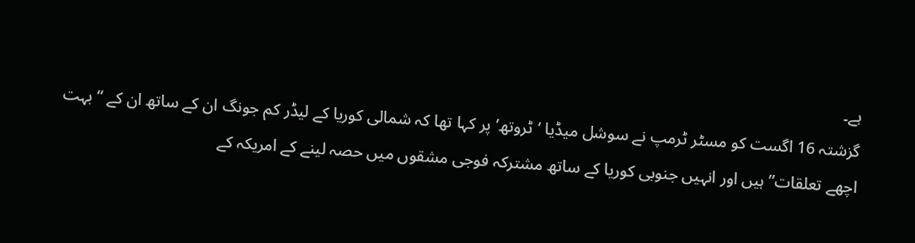ہے۔
گزشتہ 16 اگست کو مسٹر ٹرمپ نے سوشل میڈیا ‘ٹروتھ’ پر کہا تھا کہ شمالی کوریا کے لیڈر کم جونگ ان کے ساتھ ان کے “بہت اچھے تعلقات” ہیں اور انہیں جنوبی کوریا کے ساتھ مشترکہ فوجی مشقوں میں حصہ لینے کے امریکہ کے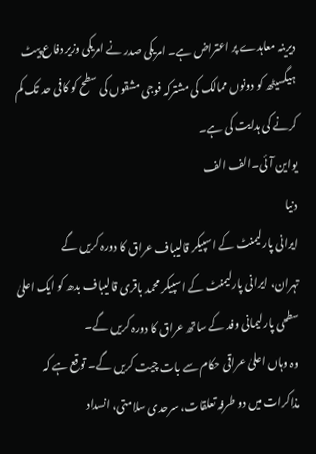دیرینہ معاہدے پر اعتراض ہے۔ امریکی صدر نے امریکی وزیر دفاع پیٹ ہیگسیٹھ کو دونوں ممالک کی مشترکہ فوجی مشقوں کی سطح کو کافی حد تک کم کرنے کی ہدایت کی ہے۔
یواین آئی۔الف الف
دنیا
ایرانی پارلیمنٹ کے اسپیکر قالیباف عراق کا دورہ کریں گے
تہران، ایرانی پارلیمنٹ کے اسپیکر محمد باقری قالیباف بدھ کو ایک اعلیٰ سطحی پارلیمانی وفد کے ساتھ عراق کا دورہ کریں گے۔
وہ وہاں اعلیٰ عراقی حکام سے بات چیت کریں گے۔ توقع ہے کہ مذاکرات میں دو طرفہ تعلقات، سرحدی سلامتی، انسداد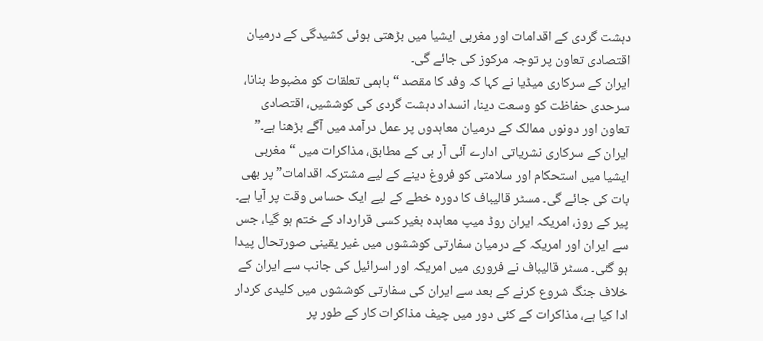دہشت گردی کے اقدامات اور مغربی ایشیا میں بڑھتی ہوئی کشیدگی کے درمیان اقتصادی تعاون پر توجہ مرکوز کی جائے گی۔
ایران کے سرکاری میڈیا نے کہا کہ وفد کا مقصد “باہمی تعلقات کو مضبوط بنانا، سرحدی حفاظت کو وسعت دینا، انسداد دہشت گردی کی کوششیں، اقتصادی تعاون اور دونوں ممالک کے درمیان معاہدوں پر عمل درآمد میں آگے بڑھنا ہے۔”
ایران کے سرکاری نشریاتی ادارے آئی آر بی کے مطابق، مذاکرات میں “مغربی ایشیا میں استحکام اور سلامتی کو فروغ دینے کے لیے مشترکہ اقدامات” پر بھی بات کی جائے گی۔ مسٹر قالیباف کا دورہ خطے کے لیے ایک حساس وقت پر آیا ہے۔ پیر کے روز، امریکہ ایران روڈ میپ معاہدہ بغیر کسی قرارداد کے ختم ہو گیا، جس سے ایران اور امریکہ کے درمیان سفارتی کوششوں میں غیر یقینی صورتحال پیدا ہو گئی۔ مسٹر قالیباف نے فروری میں امریکہ اور اسرائیل کی جانب سے ایران کے خلاف جنگ شروع کرنے کے بعد سے ایران کی سفارتی کوششوں میں کلیدی کردار ادا کیا ہے، مذاکرات کے کئی دور میں چیف مذاکرات کار کے طور پر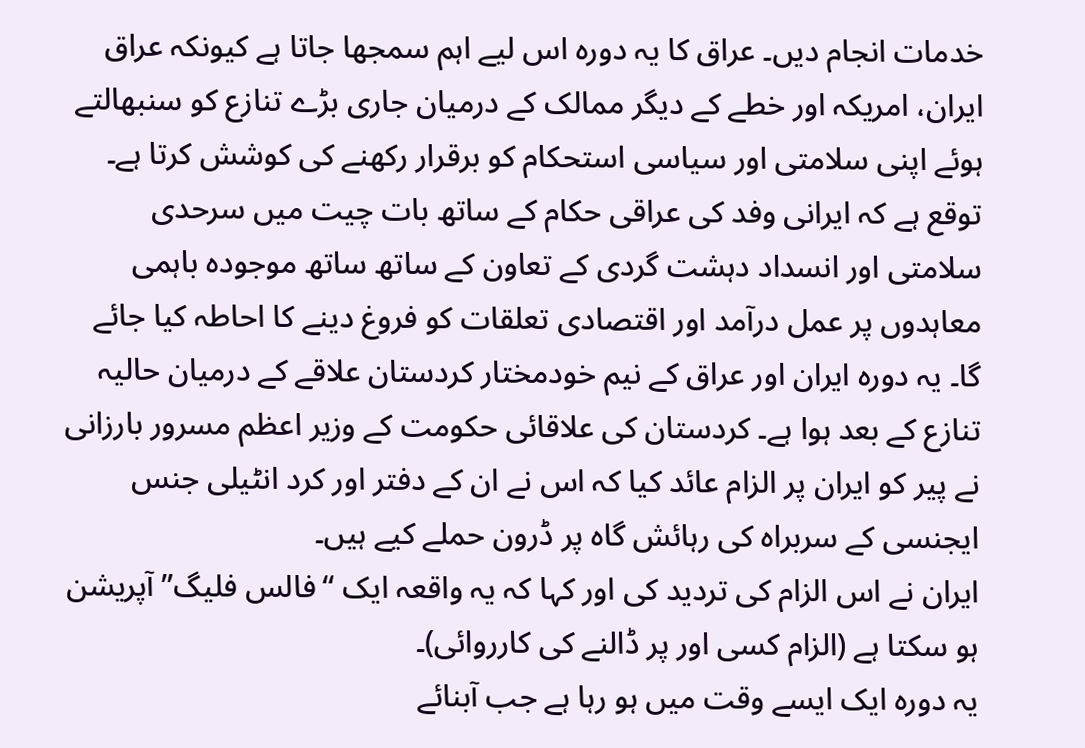خدمات انجام دیں۔ عراق کا یہ دورہ اس لیے اہم سمجھا جاتا ہے کیونکہ عراق ایران، امریکہ اور خطے کے دیگر ممالک کے درمیان جاری بڑے تنازع کو سنبھالتے ہوئے اپنی سلامتی اور سیاسی استحکام کو برقرار رکھنے کی کوشش کرتا ہے۔
توقع ہے کہ ایرانی وفد کی عراقی حکام کے ساتھ بات چیت میں سرحدی سلامتی اور انسداد دہشت گردی کے تعاون کے ساتھ ساتھ موجودہ باہمی معاہدوں پر عمل درآمد اور اقتصادی تعلقات کو فروغ دینے کا احاطہ کیا جائے گا۔ یہ دورہ ایران اور عراق کے نیم خودمختار کردستان علاقے کے درمیان حالیہ تنازع کے بعد ہوا ہے۔ کردستان کی علاقائی حکومت کے وزیر اعظم مسرور بارزانی نے پیر کو ایران پر الزام عائد کیا کہ اس نے ان کے دفتر اور کرد انٹیلی جنس ایجنسی کے سربراہ کی رہائش گاہ پر ڈرون حملے کیے ہیں۔
ایران نے اس الزام کی تردید کی اور کہا کہ یہ واقعہ ایک “فالس فلیگ” آپریشن ہو سکتا ہے (الزام کسی اور پر ڈالنے کی کارروائی)۔
یہ دورہ ایک ایسے وقت میں ہو رہا ہے جب آبنائے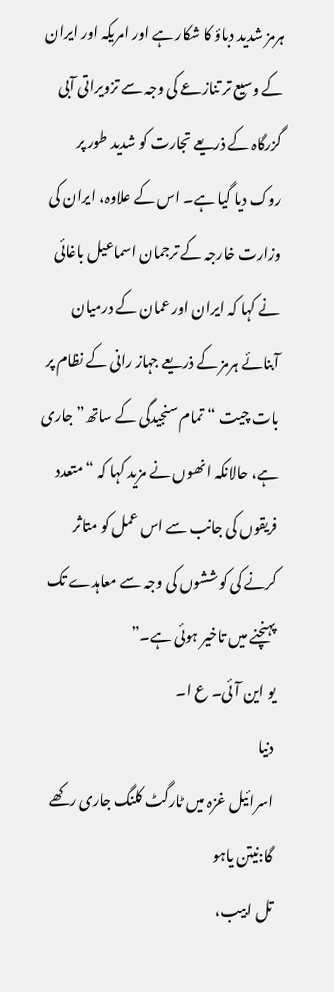ہرمز شدید دباؤ کا شکار ہے اور امریکہ اور ایران کے وسیع تر تنازعے کی وجہ سے تزویراتی آبی گزرگاہ کے ذریعے تجارت کو شدید طور پر روک دیا گیا ہے۔ اس کے علاوہ، ایران کی وزارت خارجہ کے ترجمان اسماعیل باغائی نے کہا کہ ایران اور عمان کے درمیان آبنائے ہرمز کے ذریعے جہاز رانی کے نظام پر بات چیت “تمام سنجیدگی کے ساتھ” جاری ہے، حالانکہ انھوں نے مزید کہا کہ “متعدد فریقوں کی جانب سے اس عمل کو متاثر کرنے کی کوششوں کی وجہ سے معاہدے تک پہنچنے میں تاخیر ہوئی ہے۔”
یو این آئی۔ ع ا۔
دنیا
اسرائیل غزہ میں ٹارگٹ کلنگ جاری رکھے گا:نیتن یاہو
تل ابیب،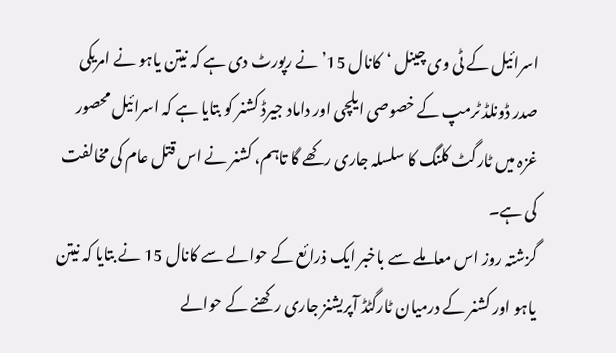اسرائیل کے ٹی وی چینل ‘کانال 15’ نے رپورٹ دی ہے کہ نیتن یاہو نے امریکی صدر ڈونلڈ ٹرمپ کے خصوصی ایلچی اور داماد جیرڈ کشنر کو بتایا ہے کہ اسرائیل محصور غزہ میں ٹارگٹ کلنگ کا سلسلہ جاری رکھے گا تاہم، کشنر نے اس قتل عام کی مخالفت کی ہے۔
گزشتہ روز اس معاملے سے باخبر ایک ذرائع کے حوالے سے کانال 15 نے بتایا کہ نیتن یاہو اور کشنر کے درمیان ٹارگٹڈ آپریشنز جاری رکھنے کے حوالے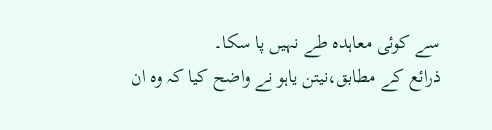سے کوئی معاہدہ طے نہیں پا سکا۔
ذرائع کے مطابق،نیتن یاہو نے واضح کیا کہ وہ ان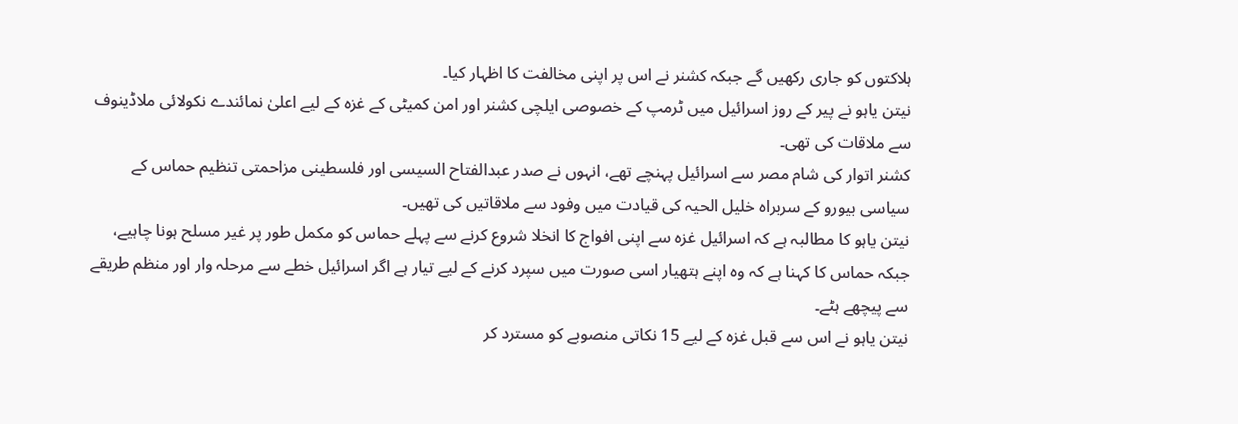ہلاکتوں کو جاری رکھیں گے جبکہ کشنر نے اس پر اپنی مخالفت کا اظہار کیا۔
نیتن یاہو نے پیر کے روز اسرائیل میں ٹرمپ کے خصوصی ایلچی کشنر اور امن کمیٹی کے غزہ کے لیے اعلیٰ نمائندے نکولائی ملاڈینوف سے ملاقات کی تھی۔
کشنر اتوار کی شام مصر سے اسرائیل پہنچے تھے، انہوں نے صدر عبدالفتاح السیسی اور فلسطینی مزاحمتی تنظیم حماس کے سیاسی بیورو کے سربراہ خلیل الحیہ کی قیادت میں وفود سے ملاقاتیں کی تھیں۔
نیتن یاہو کا مطالبہ ہے کہ اسرائیل غزہ سے اپنی افواج کا انخلا شروع کرنے سے پہلے حماس کو مکمل طور پر غیر مسلح ہونا چاہیے، جبکہ حماس کا کہنا ہے کہ وہ اپنے ہتھیار اسی صورت میں سپرد کرنے کے لیے تیار ہے اگر اسرائیل خطے سے مرحلہ وار اور منظم طریقے سے پیچھے ہٹے۔
نیتن یاہو نے اس سے قبل غزہ کے لیے 15 نکاتی منصوبے کو مسترد کر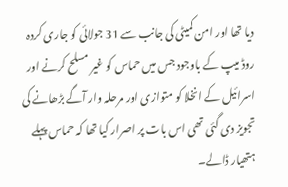دیا تھا اور امن کمیٹی کی جانب سے 31 جولائی کو جاری کردہ روڈ میپ کے باوجود جس میں حماس کو غیر مسلح کرنے اور اسرائیل کے انخلا کو متوازی اور مرحلہ وار آگے بڑھانے کی تجویز دی گئی تھی اس بات پر اصرار کیا تھا کہ حماس پہلے ہتھیار ڈالے۔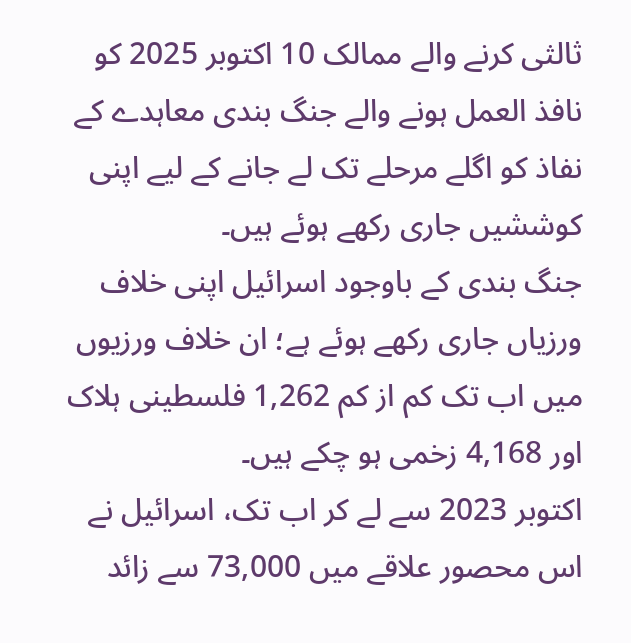ثالثی کرنے والے ممالک 10 اکتوبر 2025 کو نافذ العمل ہونے والے جنگ بندی معاہدے کے نفاذ کو اگلے مرحلے تک لے جانے کے لیے اپنی کوششیں جاری رکھے ہوئے ہیں۔
جنگ بندی کے باوجود اسرائیل اپنی خلاف ورزیاں جاری رکھے ہوئے ہے؛ ان خلاف ورزیوں میں اب تک کم از کم 1,262 فلسطینی ہلاک اور 4,168 زخمی ہو چکے ہیں۔
اکتوبر 2023 سے لے کر اب تک، اسرائیل نے اس محصور علاقے میں 73,000 سے زائد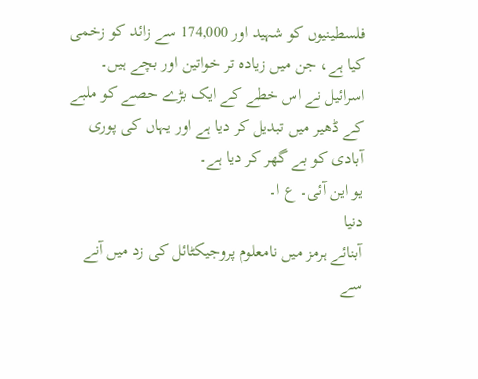فلسطینیوں کو شہید اور 174,000 سے زائد کو زخمی کیا ہے، جن میں زیادہ تر خواتین اور بچے ہیں۔
اسرائیل نے اس خطے کے ایک بڑے حصے کو ملبے کے ڈھیر میں تبدیل کر دیا ہے اور یہاں کی پوری آبادی کو بے گھر کر دیا ہے۔
یو این آئی۔ ع ا۔
دنیا
آبنائے ہرمز میں نامعلوم پروجیکٹائل کی زد میں آنے سے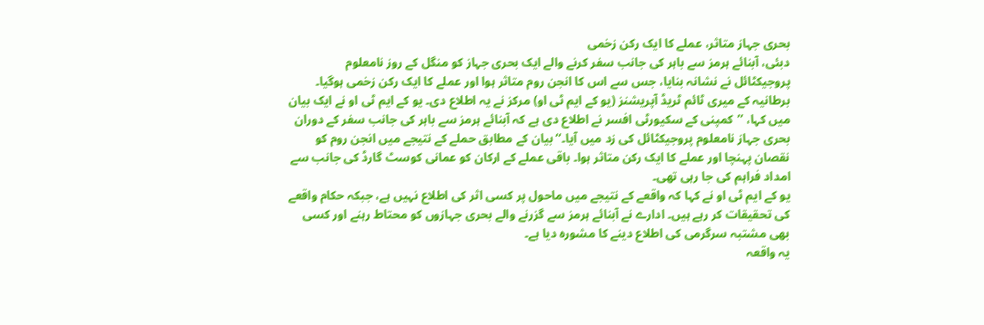بحری جہاز متاثر، عملے کا ایک رکن زخمی
دبئی، آبنائے ہرمز سے باہر کی جانب سفر کرنے والے ایک بحری جہاز کو منگل کے روز نامعلوم پروجیکٹائل نے نشانہ بنایا، جس سے اس کا انجن روم متاثر ہوا اور عملے کا ایک رکن زخمی ہوگیا۔
برطانیہ کے میری ٹائم ٹریڈ آپریشنز (یو کے ایم ٹی او) مرکز نے یہ اطلاع دی۔ یو کے ایم ٹی او نے ایک بیان میں کہا، ’’کمپنی کے سکیورٹی افسر نے اطلاع دی ہے کہ آبنائے ہرمز سے باہر کی جانب سفر کے دوران بحری جہاز نامعلوم پروجیکٹائل کی زد میں آیا۔‘‘ بیان کے مطابق حملے کے نتیجے میں انجن روم کو نقصان پہنچا اور عملے کا ایک رکن متاثر ہوا۔ باقی عملے کے ارکان کو عمانی کوسٹ گارڈ کی جانب سے امداد فراہم کی جا رہی تھی۔
یو کے ایم ٹی او نے کہا کہ واقعے کے نتیجے میں ماحول پر کسی اثر کی اطلاع نہیں ہے، جبکہ حکام واقعے کی تحقیقات کر رہے ہیں۔ ادارے نے آبنائے ہرمز سے گزرنے والے بحری جہازوں کو محتاط رہنے اور کسی بھی مشتبہ سرگرمی کی اطلاع دینے کا مشورہ دیا ہے۔
یہ واقعہ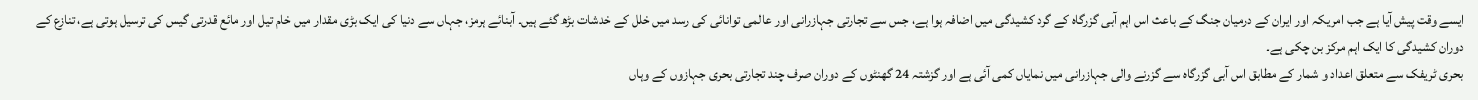ایسے وقت پیش آیا ہے جب امریکہ اور ایران کے درمیان جنگ کے باعث اس اہم آبی گزرگاہ کے گرد کشیدگی میں اضافہ ہوا ہے، جس سے تجارتی جہازرانی اور عالمی توانائی کی رسد میں خلل کے خدشات بڑھ گئے ہیں۔ آبنائے ہرمز، جہاں سے دنیا کی ایک بڑی مقدار میں خام تیل اور مائع قدرتی گیس کی ترسیل ہوتی ہے، تنازع کے دوران کشیدگی کا ایک اہم مرکز بن چکی ہے۔
بحری ٹریفک سے متعلق اعداد و شمار کے مطابق اس آبی گزرگاہ سے گزرنے والی جہازرانی میں نمایاں کمی آئی ہے اور گزشتہ 24 گھنٹوں کے دوران صرف چند تجارتی بحری جہازوں کے وہاں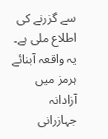سے گزرنے کی اطلاع ملی ہے۔
یہ واقعہ آبنائے ہرمز میں آزادانہ جہازرانی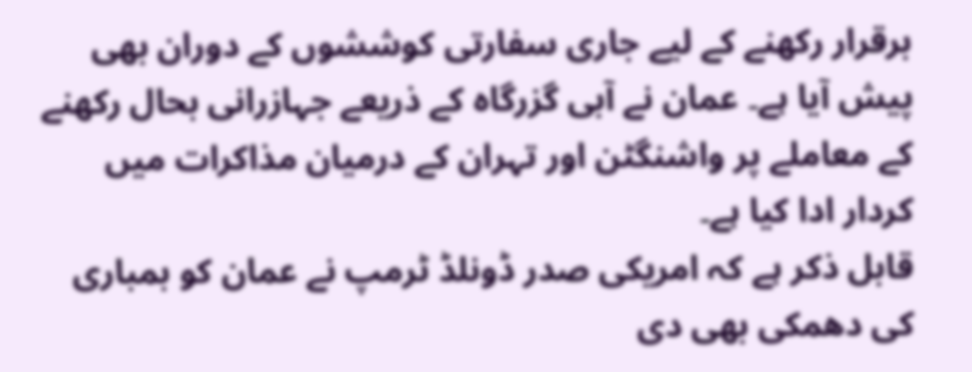برقرار رکھنے کے لیے جاری سفارتی کوششوں کے دوران بھی پیش آیا ہے۔ عمان نے آبی گزرگاہ کے ذریعے جہازرانی بحال رکھنے کے معاملے پر واشنگٹن اور تہران کے درمیان مذاکرات میں کردار ادا کیا ہے۔
قابل ذکر ہے کہ امریکی صدر ڈونلڈ ٹرمپ نے عمان کو بمباری کی دھمکی بھی دی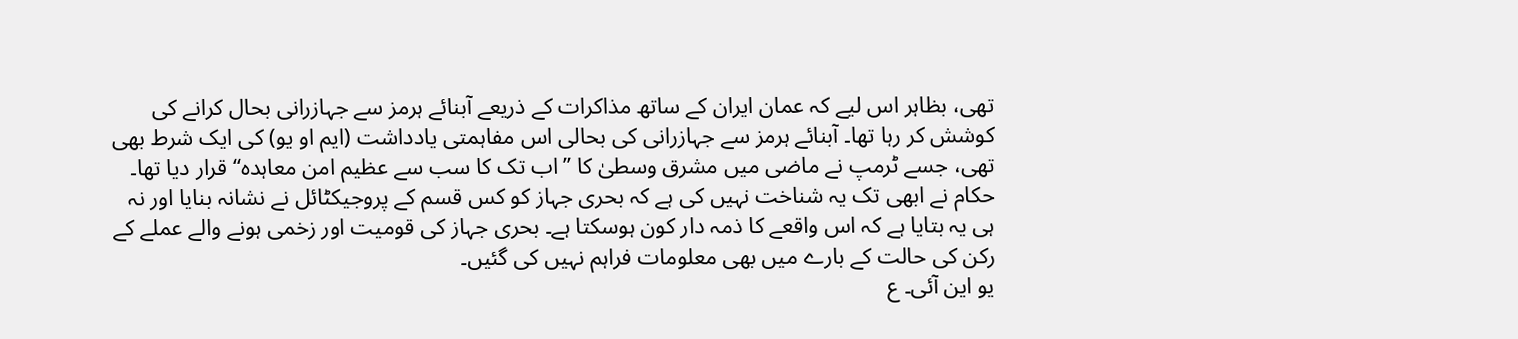تھی، بظاہر اس لیے کہ عمان ایران کے ساتھ مذاکرات کے ذریعے آبنائے ہرمز سے جہازرانی بحال کرانے کی کوشش کر رہا تھا۔ آبنائے ہرمز سے جہازرانی کی بحالی اس مفاہمتی یادداشت (ایم او یو) کی ایک شرط بھی تھی، جسے ٹرمپ نے ماضی میں مشرق وسطیٰ کا ’’اب تک کا سب سے عظیم امن معاہدہ‘‘ قرار دیا تھا۔ حکام نے ابھی تک یہ شناخت نہیں کی ہے کہ بحری جہاز کو کس قسم کے پروجیکٹائل نے نشانہ بنایا اور نہ ہی یہ بتایا ہے کہ اس واقعے کا ذمہ دار کون ہوسکتا ہے۔ بحری جہاز کی قومیت اور زخمی ہونے والے عملے کے رکن کی حالت کے بارے میں بھی معلومات فراہم نہیں کی گئیں۔
یو این آئی۔ ع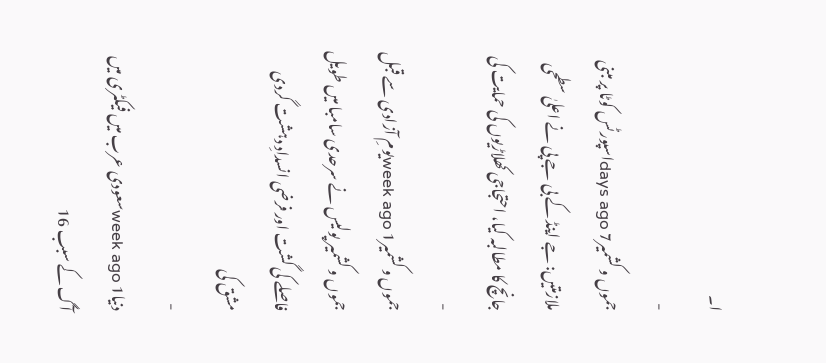ا۔
-
جموں و کشمیر7 days agoاسپورٹس کوٹا پر مبنی ملازمتیں: جے اینڈ کے بی جے پی نے اعلیٰ سطحی جانچ کا مطالبہ کیا، احتجاجی کھلاڑیوں کی حمایت کی
-
جموں و کشمیر1 week agoیومِ آزادی سے قبل جموں و کشمیر پولیس نے سرحدی سامبا میں طویل فاصلے کی گشت اور فرضی انسدادِ دہشت گردی مشق کی
-
دنیا1 week agoسعودی عرب میں فیکٹری میں آگ کے سبب 16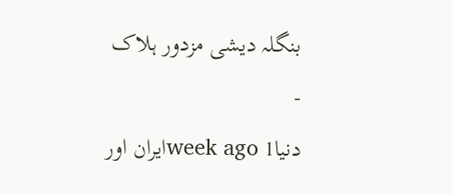بنگلہ دیشی مزدور ہلاک
-
دنیا1 week agoایران اور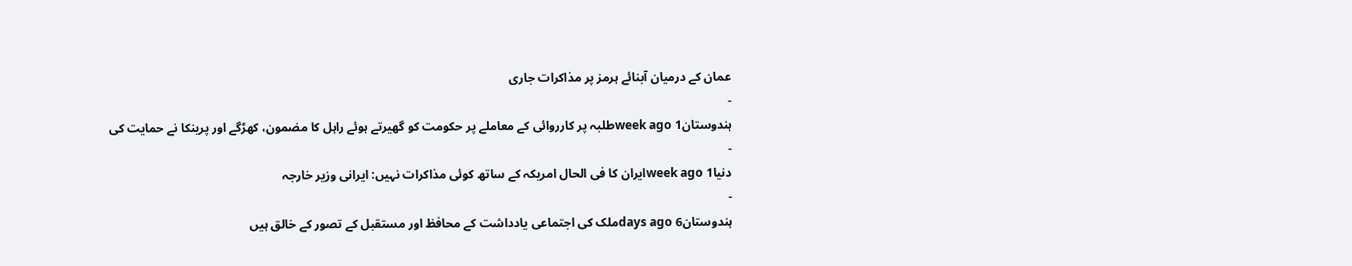عمان کے درمیان آبنائے ہرمز پر مذاکرات جاری
-
ہندوستان1 week agoطلبہ پر کارروائی کے معاملے پر حکومت کو گھیرتے ہوئے راہل کا مضمون، کھڑگے اور پرینکا نے حمایت کی
-
دنیا1 week agoایران کا فی الحال امریکہ کے ساتھ کوئی مذاکرات نہیں: ایرانی وزیر خارجہ
-
ہندوستان6 days agoملک کی اجتماعی یادداشت کے محافظ اور مستقبل کے تصور کے خالق ہیں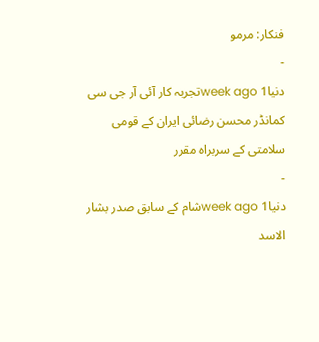فنکار: مرمو
-
دنیا1 week agoتجربہ کار آئی آر جی سی کمانڈر محسن رضائی ایران کے قومی سلامتی کے سربراہ مقرر
-
دنیا1 week agoشام کے سابق صدر بشار الاسد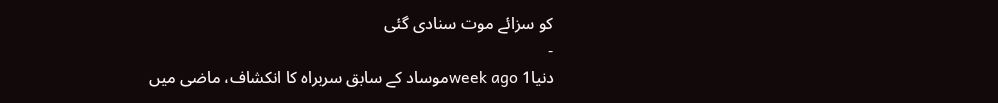کو سزائے موت سنادی گئی
-
دنیا1 week agoموساد کے سابق سربراہ کا انکشاف، ماضی میں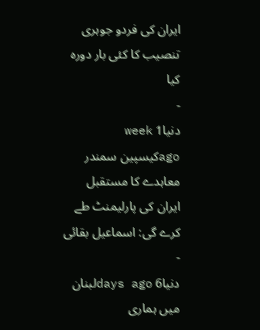ایران کی فردو جوہری تنصیب کا کئی بار دورہ کیا
-
دنیا1 week agoکیسپین سمندر معاہدے کا مستقبل ایران کی پارلیمنٹ طے کرے گی: اسماعیل بقائی
-
دنیا6 days agoلبنان میں ہماری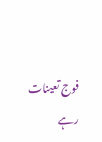فوج تعینات رہے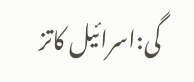گی:اسرائیل کاتز